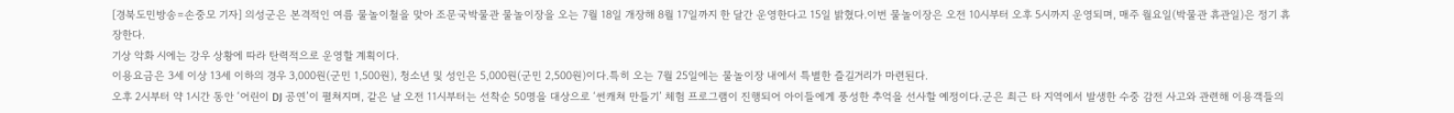[경북도민방송=손중모 기자] 의성군은 본격적인 여름 물놀이철을 맞아 조문국박물관 물놀이장을 오는 7월 18일 개장해 8월 17일까지 한 달간 운영한다고 15일 밝혔다.이번 물놀이장은 오전 10시부터 오후 5시까지 운영되며, 매주 월요일(박물관 휴관일)은 정기 휴장한다.
기상 악화 시에는 강우 상황에 따라 탄력적으로 운영할 계획이다.
이용요금은 3세 이상 13세 이하의 경우 3,000원(군민 1,500원), 청소년 및 성인은 5,000원(군민 2,500원)이다.특히 오는 7월 25일에는 물놀이장 내에서 특별한 즐길거리가 마련된다.
오후 2시부터 약 1시간 동안 ‘어린이 DJ 공연’이 펼쳐지며, 같은 날 오전 11시부터는 선착순 50명을 대상으로 ‘썬캐쳐 만들기’ 체험 프로그램이 진행되어 아이들에게 풍성한 추억을 선사할 예정이다.군은 최근 타 지역에서 발생한 수중 감전 사고와 관련해 이용객들의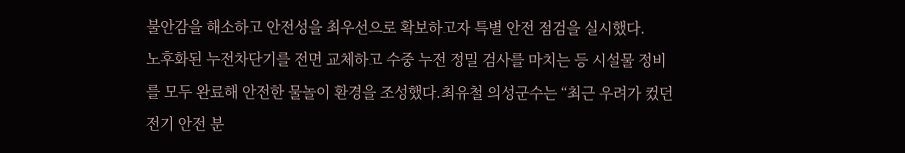불안감을 해소하고 안전성을 최우선으로 확보하고자 특별 안전 점검을 실시했다.
노후화된 누전차단기를 전면 교체하고 수중 누전 정밀 검사를 마치는 등 시설물 정비를 모두 완료해 안전한 물놀이 환경을 조성했다.최유철 의성군수는 “최근 우려가 컸던 전기 안전 분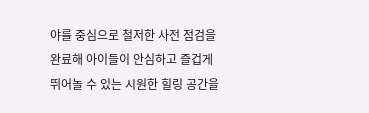야를 중심으로 철저한 사전 점검을 완료해 아이들이 안심하고 즐겁게 뛰어놀 수 있는 시원한 힐링 공간을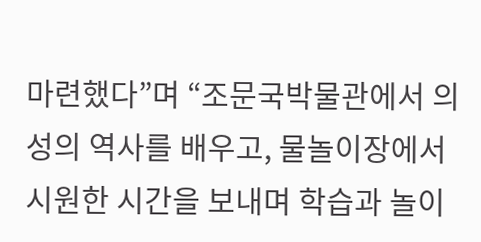마련했다”며 “조문국박물관에서 의성의 역사를 배우고, 물놀이장에서 시원한 시간을 보내며 학습과 놀이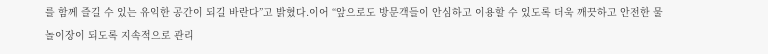를 함께 즐길 수 있는 유익한 공간이 되길 바란다”고 밝혔다.이어 “앞으로도 방문객들이 안심하고 이용할 수 있도록 더욱 깨끗하고 안전한 물놀이장이 되도록 지속적으로 관리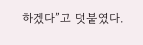하겠다”고 덧붙였다.